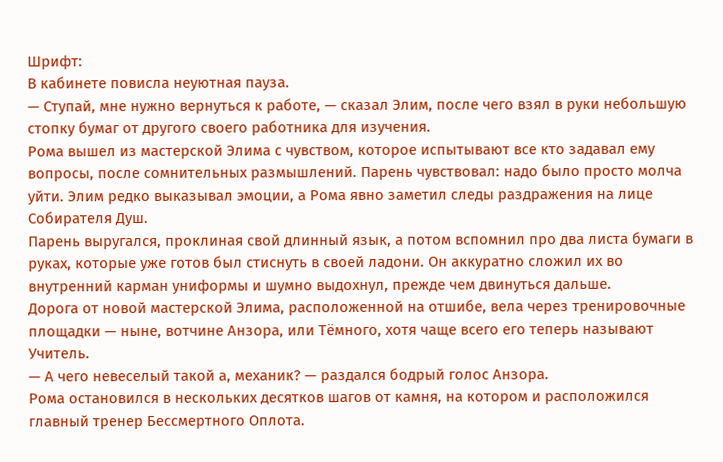Шрифт:
В кабинете повисла неуютная пауза.
— Ступай, мне нужно вернуться к работе, — сказал Элим, после чего взял в руки небольшую стопку бумаг от другого своего работника для изучения.
Рома вышел из мастерской Элима с чувством, которое испытывают все кто задавал ему вопросы, после сомнительных размышлений. Парень чувствовал: надо было просто молча уйти. Элим редко выказывал эмоции, а Рома явно заметил следы раздражения на лице Собирателя Душ.
Парень выругался, проклиная свой длинный язык, а потом вспомнил про два листа бумаги в руках, которые уже готов был стиснуть в своей ладони. Он аккуратно сложил их во внутренний карман униформы и шумно выдохнул, прежде чем двинуться дальше.
Дорога от новой мастерской Элима, расположенной на отшибе, вела через тренировочные площадки — ныне, вотчине Анзора, или Тёмного, хотя чаще всего его теперь называют Учитель.
— А чего невеселый такой а, механик? — раздался бодрый голос Анзора.
Рома остановился в нескольких десятков шагов от камня, на котором и расположился главный тренер Бессмертного Оплота.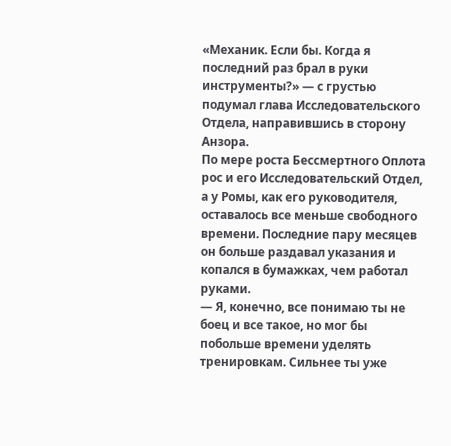«Механик. Если бы. Когда я последний раз брал в руки инструменты?» — с грустью подумал глава Исследовательского Отдела, направившись в сторону Анзора.
По мере роста Бессмертного Оплота рос и его Исследовательский Отдел, а у Ромы, как его руководителя, оставалось все меньше свободного времени. Последние пару месяцев он больше раздавал указания и копался в бумажках, чем работал руками.
— Я, конечно, все понимаю ты не боец и все такое, но мог бы побольше времени уделять тренировкам. Сильнее ты уже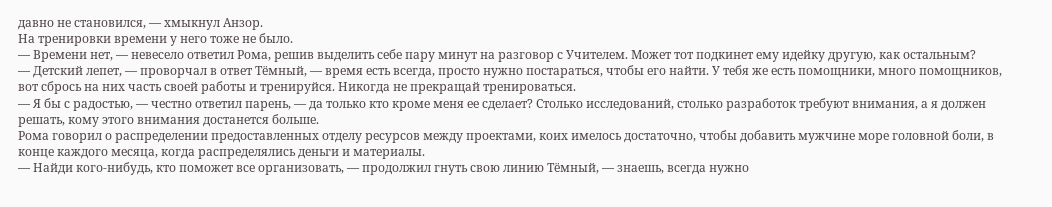давно не становился, — хмыкнул Анзор.
На тренировки времени у него тоже не было.
— Времени нет, — невесело ответил Рома, решив выделить себе пару минут на разговор с Учителем. Может тот подкинет ему идейку другую, как остальным?
— Детский лепет, — проворчал в ответ Тёмный, — время есть всегда, просто нужно постараться, чтобы его найти. У тебя же есть помощники, много помощников, вот сбрось на них часть своей работы и тренируйся. Никогда не прекращай тренироваться.
— Я бы с радостью, — честно ответил парень, — да только кто кроме меня ее сделает? Столько исследований, столько разработок требуют внимания, а я должен решать, кому этого внимания достанется больше.
Рома говорил о распределении предоставленных отделу ресурсов между проектами, коих имелось достаточно, чтобы добавить мужчине море головной боли, в конце каждого месяца, когда распределялись деньги и материалы.
— Найди кого-нибудь, кто поможет все организовать, — продолжил гнуть свою линию Тёмный, — знаешь, всегда нужно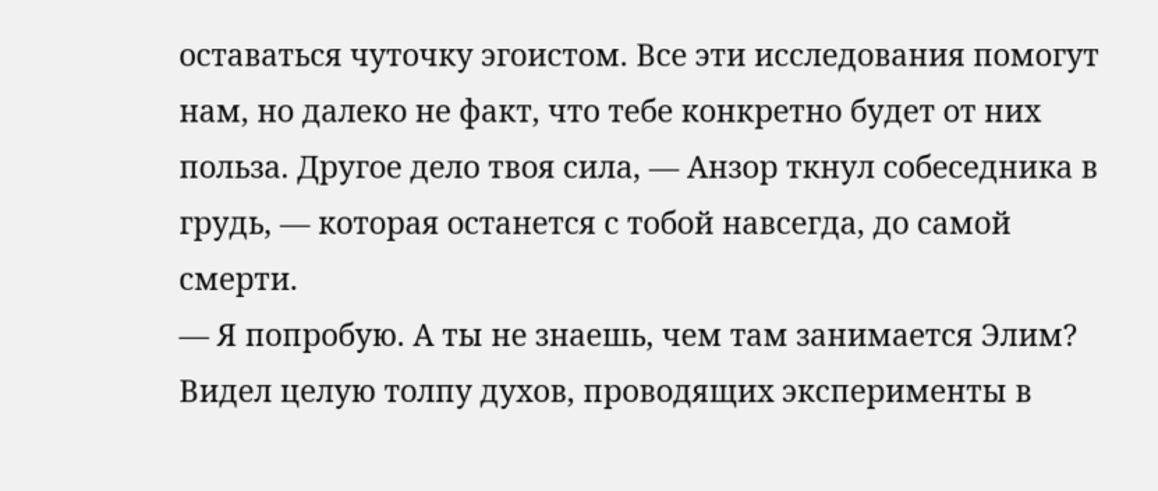оставаться чуточку эгоистом. Все эти исследования помогут нам, но далеко не факт, что тебе конкретно будет от них польза. Другое дело твоя сила, — Анзор ткнул собеседника в грудь, — которая останется с тобой навсегда, до самой смерти.
— Я попробую. А ты не знаешь, чем там занимается Элим? Видел целую толпу духов, проводящих эксперименты в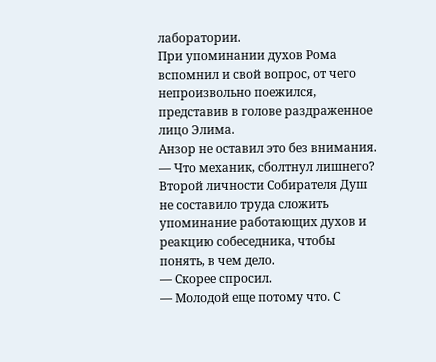лаборатории.
При упоминании духов Рома вспомнил и свой вопрос, от чего непроизвольно поежился, представив в голове раздраженное лицо Элима.
Анзор не оставил это без внимания.
— Что механик, сболтнул лишнего?
Второй личности Собирателя Душ не составило труда сложить упоминание работающих духов и реакцию собеседника, чтобы понять, в чем дело.
— Скорее спросил.
— Молодой еще потому что. С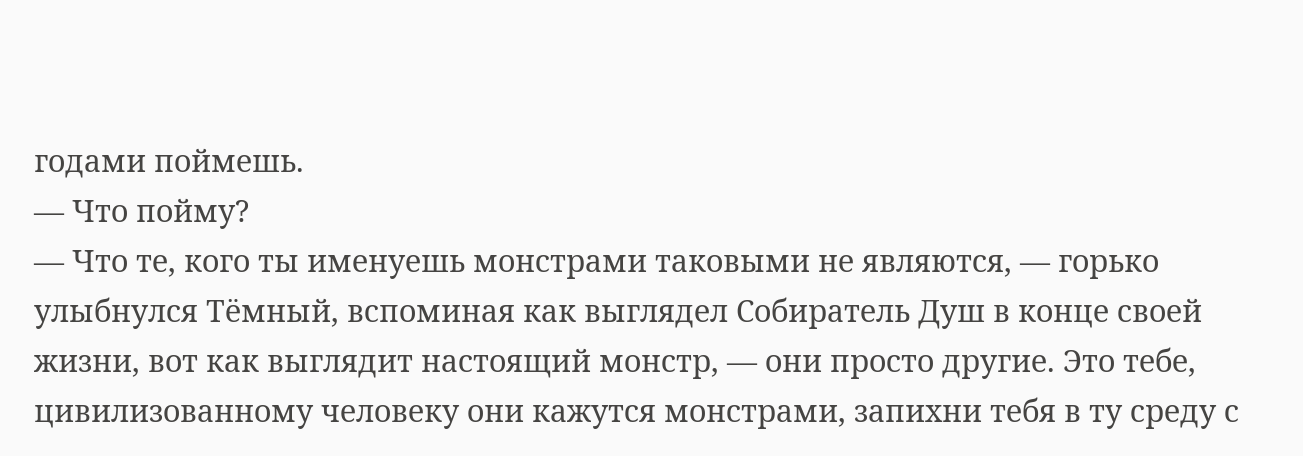годами поймешь.
— Что пойму?
— Что те, кого ты именуешь монстрами таковыми не являются, — горько улыбнулся Тёмный, вспоминая как выглядел Собиратель Душ в конце своей жизни, вот как выглядит настоящий монстр, — они просто другие. Это тебе, цивилизованному человеку они кажутся монстрами, запихни тебя в ту среду с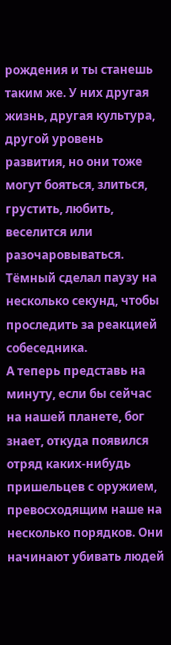рождения и ты станешь таким же. У них другая жизнь, другая культура, другой уровень развития, но они тоже могут бояться, злиться, грустить, любить, веселится или разочаровываться.
Тёмный сделал паузу на несколько секунд, чтобы проследить за реакцией собеседника.
А теперь представь на минуту, если бы сейчас на нашей планете, бог знает, откуда появился отряд каких-нибудь пришельцев с оружием, превосходящим наше на несколько порядков. Они начинают убивать людей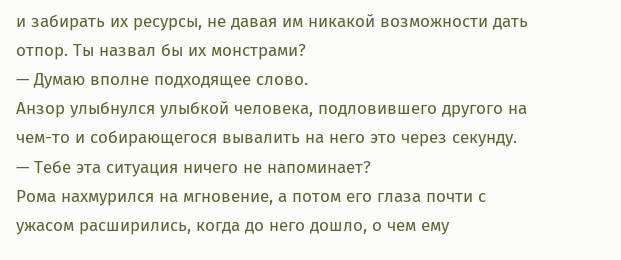и забирать их ресурсы, не давая им никакой возможности дать отпор. Ты назвал бы их монстрами?
— Думаю вполне подходящее слово.
Анзор улыбнулся улыбкой человека, подловившего другого на чем-то и собирающегося вывалить на него это через секунду.
— Тебе эта ситуация ничего не напоминает?
Рома нахмурился на мгновение, а потом его глаза почти с ужасом расширились, когда до него дошло, о чем ему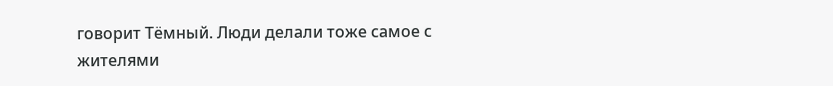говорит Тёмный. Люди делали тоже самое с жителями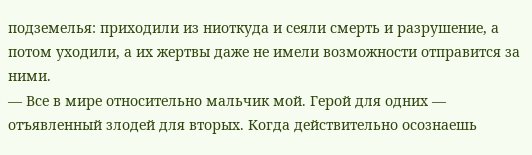подземелья: приходили из ниоткуда и сеяли смерть и разрушение, а потом уходили, а их жертвы даже не имели возможности отправится за ними.
— Все в мире относительно мальчик мой. Герой для одних — отъявленный злодей для вторых. Когда действительно осознаешь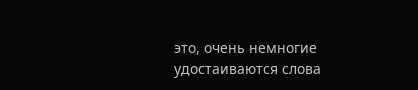это, очень немногие удостаиваются слова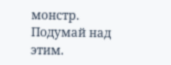монстр. Подумай над этим.